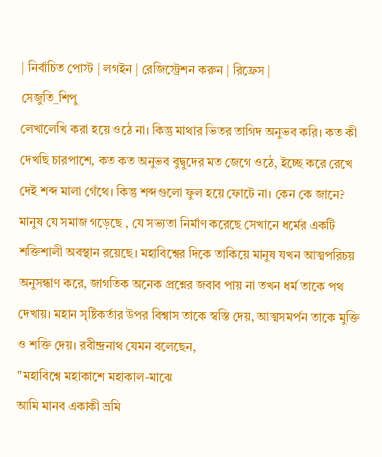| নির্বাচিত পোস্ট | লগইন | রেজিস্ট্রেশন করুন | রিফ্রেস |
সেজুতি_শিপু
লেখালেখি করা হয়ে ওঠে না। কিন্তু মাথার ভিতর তাগিদ অনুভব করি। কত কী দেখছি চারপাশে, কত কত অনুভব বুদ্বুদের মত জেগে ওঠে, ইচ্ছে করে রেখে দেই শব্দ মালা গেঁথে। কিন্তু শব্দগুলো ফুল হয়ে ফোটে না। কেন কে জানে?
মানুষ যে সমাজ গড়েছে , যে সভ্যতা নির্মাণ করেছে সেখানে ধর্মের একটি শক্তিশালী অবস্থান রয়েছে। মহাবিশ্বের দিকে তাকিয়ে মানুষ যখন আত্মপরিচয় অনুসন্ধাণ করে, জাগতিক অনেক প্রশ্নের জবাব পায় না তখন ধর্ম তাকে পথ দেখায়। মহান সৃষ্টিকর্তার উপর বিশ্বাস তাকে স্বস্তি দেয়, আত্মসমর্পন তাকে মুক্তি ও শক্তি দেয়। রবীন্দ্রনাথ যেমন বলেছেন,
"মহাবিশ্বে মহাকাশে মহাকাল-মাঝে
আমি মানব একাকী ভ্রমি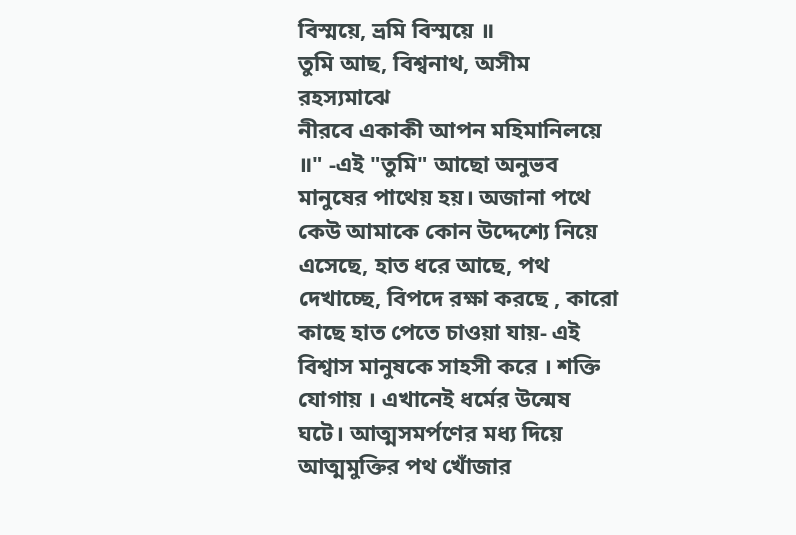বিস্ময়ে, ভ্রমি বিস্ময়ে ॥
তুমি আছ, বিশ্বনাথ, অসীম রহস্যমাঝে
নীরবে একাকী আপন মহিমানিলয়ে ॥" -এই "তুমি" আছো অনুভব মানুষের পাথেয় হয়। অজানা পথে কেউ আমাকে কোন উদ্দেশ্যে নিয়ে এসেছে, হাত ধরে আছে, পথ দেখাচ্ছে, বিপদে রক্ষা করছে , কারো কাছে হাত পেতে চাওয়া যায়- এই বিশ্বাস মানুষকে সাহসী করে । শক্তি যোগায় । এখানেই ধর্মের উন্মেষ ঘটে। আত্মসমর্পণের মধ্য দিয়ে আত্মমুক্তির পথ খোঁজার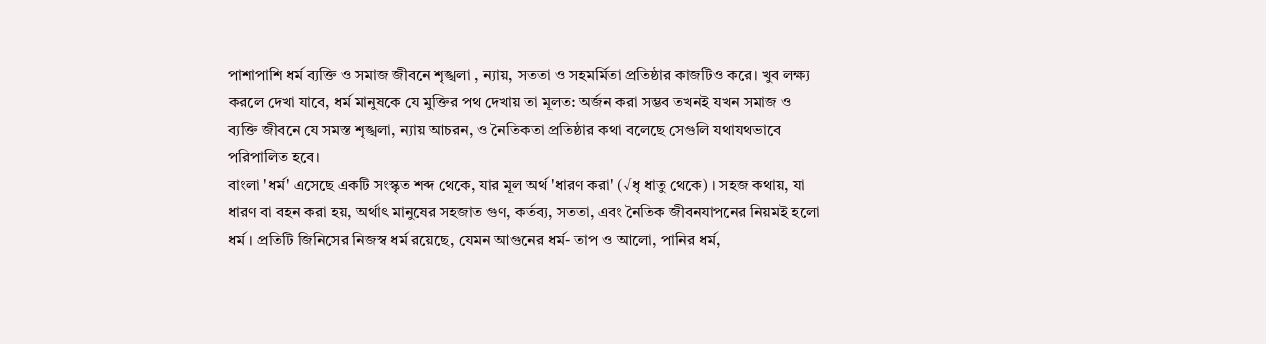পাশাপাশি ধর্ম ব্যক্তি ও সমাজ জীবনে শৃঙ্খলা , ন্যায়, সততা ও সহমর্মিতা প্রতিষ্ঠার কাজটিও করে। খুব লক্ষ্য করলে দেখা যাবে, ধর্ম মানুষকে যে মুক্তির পথ দেখায় তা মূলত: অর্জন করা সম্ভব তখনই যখন সমাজ ও ব্যক্তি জীবনে যে সমস্ত শৃঙ্খলা, ন্যায় আচরন, ও নৈতিকতা প্রতিষ্ঠার কথা বলেছে সেগুলি যথাযথভাবে পরিপালিত হবে।
বাংলা 'ধর্ম' এসেছে একটি সংস্কৃত শব্দ থেকে, যার মূল অর্থ 'ধারণ করা' (√ধৃ ধাতু থেকে) । সহজ কথায়, যা ধারণ বা বহন করা হয়, অর্থাৎ মানুষের সহজাত গুণ, কর্তব্য, সততা, এবং নৈতিক জীবনযাপনের নিয়মই হলো ধর্ম । প্রতিটি জিনিসের নিজস্ব ধর্ম রয়েছে, যেমন আগুনের ধর্ম- তাপ ও আলো, পানির ধর্ম,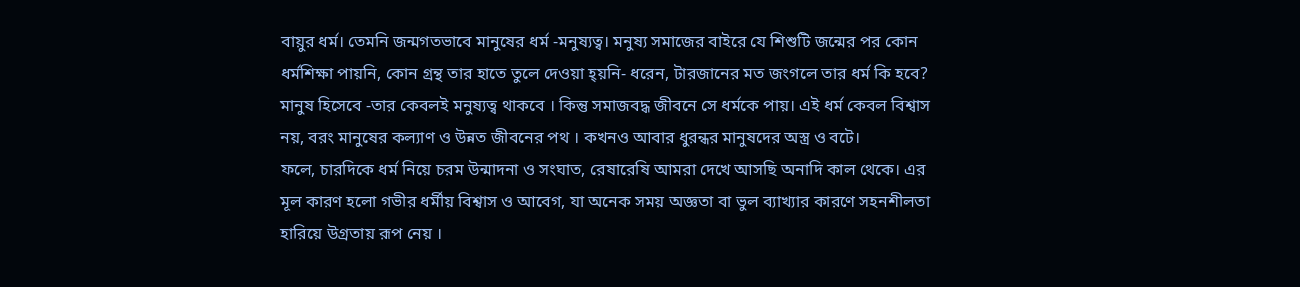বায়ুর ধর্ম। তেমনি জন্মগতভাবে মানুষের ধর্ম -মনুষ্যত্ব। মনুষ্য সমাজের বাইরে যে শিশুটি জন্মের পর কোন ধর্মশিক্ষা পায়নি, কোন গ্রন্থ তার হাতে তুলে দেওয়া হ্য়নি- ধরেন, টারজানের মত জংগলে তার ধর্ম কি হবে? মানুষ হিসেবে -তার কেবলই মনুষ্যত্ব থাকবে । কিন্তু সমাজবদ্ধ জীবনে সে ধর্মকে পায়। এই ধর্ম কেবল বিশ্বাস নয়, বরং মানুষের কল্যাণ ও উন্নত জীবনের পথ । কখনও আবার ধুরন্ধর মানুষদের অস্ত্র ও বটে।
ফলে, চারদিকে ধর্ম নিয়ে চরম উন্মাদনা ও সংঘাত, রেষারেষি আমরা দেখে আসছি অনাদি কাল থেকে। এর মূল কারণ হলো গভীর ধর্মীয় বিশ্বাস ও আবেগ, যা অনেক সময় অজ্ঞতা বা ভুল ব্যাখ্যার কারণে সহনশীলতা হারিয়ে উগ্রতায় রূপ নেয় ।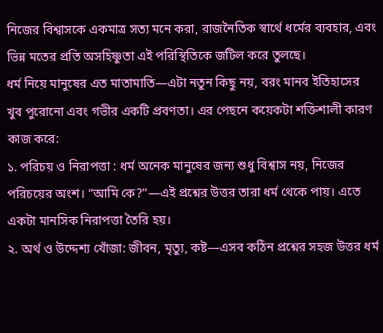নিজের বিশ্বাসকে একমাত্র সত্য মনে করা, রাজনৈতিক স্বার্থে ধর্মের ব্যবহার, এবং ভিন্ন মতের প্রতি অসহিষ্ণুতা এই পরিস্থিতিকে জটিল করে তুলছে।
ধর্ম নিয়ে মানুষের এত মাতামাতি—এটা নতুন কিছু নয়, বরং মানব ইতিহাসের খুব পুরোনো এবং গভীর একটি প্রবণতা। এর পেছনে কয়েকটা শক্তিশালী কারণ কাজ করে:
১. পরিচয় ও নিরাপত্তা : ধর্ম অনেক মানুষের জন্য শুধু বিশ্বাস নয়, নিজের পরিচয়ের অংশ। “আমি কে?”—এই প্রশ্নের উত্তর তারা ধর্ম থেকে পায়। এতে একটা মানসিক নিরাপত্তা তৈরি হয়।
২. অর্থ ও উদ্দেশ্য খোঁজা: জীবন, মৃত্যু, কষ্ট—এসব কঠিন প্রশ্নের সহজ উত্তর ধর্ম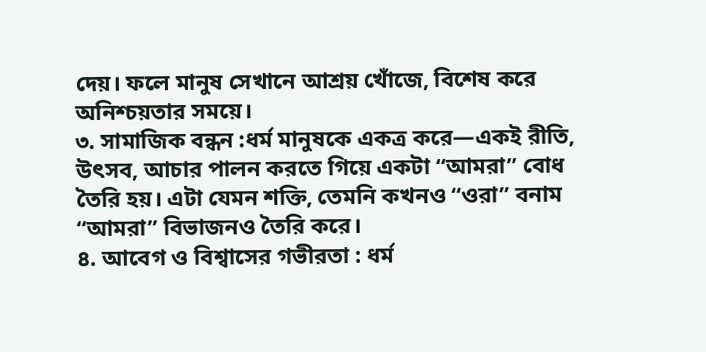দেয়। ফলে মানুষ সেখানে আশ্রয় খোঁজে, বিশেষ করে অনিশ্চয়তার সময়ে।
৩. সামাজিক বন্ধন :ধর্ম মানুষকে একত্র করে—একই রীতি, উৎসব, আচার পালন করতে গিয়ে একটা “আমরা” বোধ তৈরি হয়। এটা যেমন শক্তি, তেমনি কখনও “ওরা” বনাম “আমরা” বিভাজনও তৈরি করে।
৪. আবেগ ও বিশ্বাসের গভীরতা : ধর্ম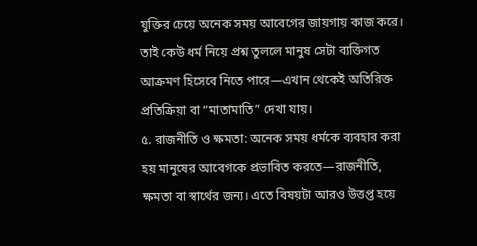যুক্তির চেয়ে অনেক সময় আবেগের জায়গায় কাজ করে। তাই কেউ ধর্ম নিয়ে প্রশ্ন তুললে মানুষ সেটা ব্যক্তিগত আক্রমণ হিসেবে নিতে পারে—এখান থেকেই অতিরিক্ত প্রতিক্রিয়া বা “মাতামাতি” দেখা যায়।
৫. রাজনীতি ও ক্ষমতা: অনেক সময় ধর্মকে ব্যবহার করা হয় মানুষের আবেগকে প্রভাবিত করতে—রাজনীতি, ক্ষমতা বা স্বার্থের জন্য। এতে বিষয়টা আরও উত্তপ্ত হয়ে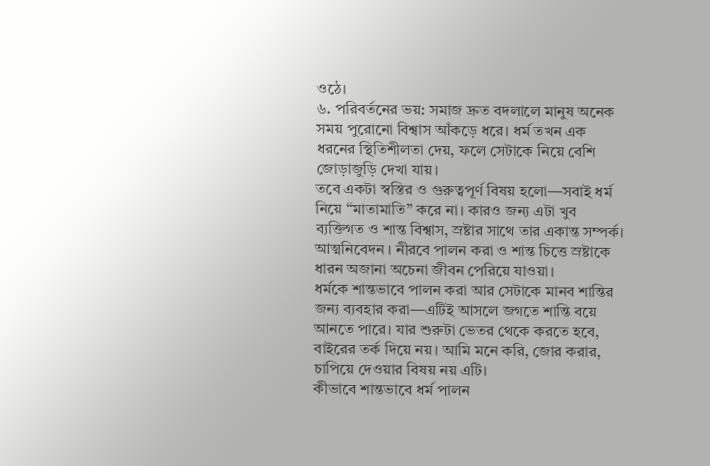ওঠে।
৬. পরিবর্তনের ভয়: সমাজ দ্রুত বদলালে মানুষ অনেক সময় পুরোনো বিশ্বাস আঁকড়ে ধরে। ধর্ম তখন এক ধরনের স্থিতিশীলতা দেয়, ফলে সেটাকে নিয়ে বেশি জোড়াজুড়ি দেখা যায়।
তবে একটা স্বস্তির ও গুরুত্বপূর্ণ বিষয় হলো—সবাই ধর্ম নিয়ে “মাতামাতি” করে না। কারও জন্য এটা খুব ব্যক্তিগত ও শান্ত বিশ্বাস, স্রষ্টার সাথে তার একান্ত সম্পর্ক। আত্মনিবেদন । নীরবে পালন করা ও শান্ত চিত্তে স্রষ্টাকে ধারন অজানা অচেনা জীবন পেরিয়ে যাওয়া।
ধর্মকে শান্তভাবে পালন করা আর সেটাকে মানব শান্তির জন্য ব্যবহার করা—এটিই আসলে জগতে শান্তি বয়ে আনতে পারে। যার শুরুটা ভেতর থেকে করতে হবে, বাইরের তর্ক দিয়ে নয়। আমি মনে করি, জোর করার, চাপিয়ে দেওয়ার বিষয় নয় এটি।
কীভাবে শান্তভাবে ধর্ম পালন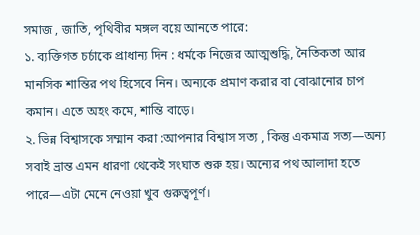সমাজ , জাতি, পৃথিবীর মঙ্গল বয়ে আনতে পারে:
১. ব্যক্তিগত চর্চাকে প্রাধান্য দিন : ধর্মকে নিজের আত্মশুদ্ধি, নৈতিকতা আর মানসিক শান্তির পথ হিসেবে নিন। অন্যকে প্রমাণ করার বা বোঝানোর চাপ কমান। এতে অহং কমে, শান্তি বাড়ে।
২. ভিন্ন বিশ্বাসকে সম্মান করা :আপনার বিশ্বাস সত্য , কিন্তু একমাত্র সত্য—অন্য সবাই ভ্রান্ত এমন ধারণা থেকেই সংঘাত শুরু হয়। অন্যের পথ আলাদা হতে পারে—এটা মেনে নেওয়া খুব গুরুত্বপূর্ণ।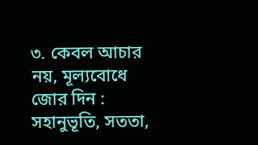৩. কেবল আচার নয়, মূল্যবোধে জোর দিন : সহানুভূতি, সততা,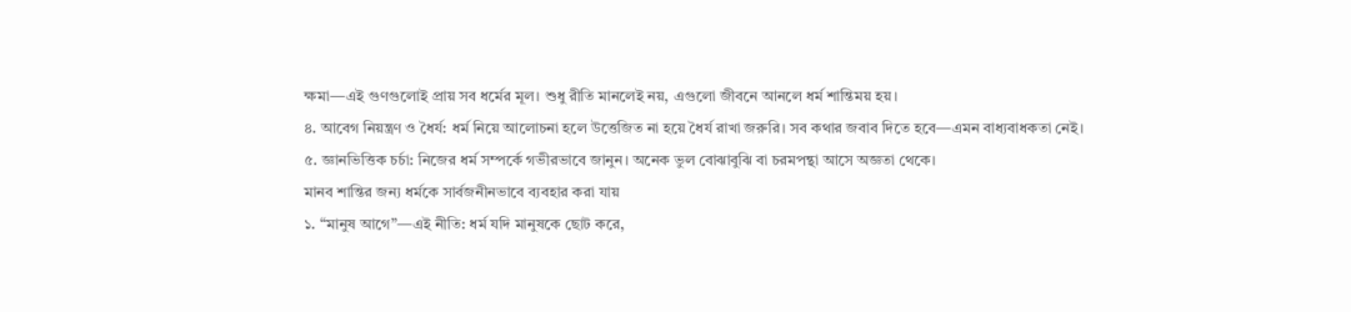ক্ষমা—এই গুণগুলোই প্রায় সব ধর্মের মূল। শুধু রীতি মানলেই নয়, এগুলো জীবনে আনলে ধর্ম শান্তিময় হয়।
৪. আবেগ নিয়ন্ত্রণ ও ধৈর্য: ধর্ম নিয়ে আলোচনা হলে উত্তেজিত না হয়ে ধৈর্য রাখা জরুরি। সব কথার জবাব দিতে হবে—এমন বাধ্যবাধকতা নেই।
৫. জ্ঞানভিত্তিক চর্চা: নিজের ধর্ম সম্পর্কে গভীরভাবে জানুন। অনেক ভুল বোঝাবুঝি বা চরমপন্থা আসে অজ্ঞতা থেকে।
মানব শান্তির জন্য ধর্মকে সার্বজনীনভাবে ব্যবহার করা যায়
১. “মানুষ আগে”—এই নীতি: ধর্ম যদি মানুষকে ছোট করে,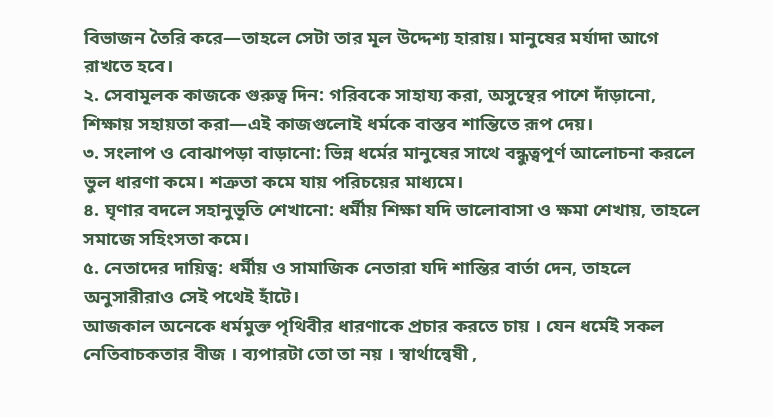বিভাজন তৈরি করে—তাহলে সেটা তার মূল উদ্দেশ্য হারায়। মানুষের মর্যাদা আগে রাখতে হবে।
২. সেবামূলক কাজকে গুরুত্ব দিন: গরিবকে সাহায্য করা, অসুস্থের পাশে দাঁড়ানো, শিক্ষায় সহায়তা করা—এই কাজগুলোই ধর্মকে বাস্তব শান্তিতে রূপ দেয়।
৩. সংলাপ ও বোঝাপড়া বাড়ানো: ভিন্ন ধর্মের মানুষের সাথে বন্ধুত্বপূর্ণ আলোচনা করলে ভুল ধারণা কমে। শত্রুতা কমে যায় পরিচয়ের মাধ্যমে।
৪. ঘৃণার বদলে সহানুভূতি শেখানো: ধর্মীয় শিক্ষা যদি ভালোবাসা ও ক্ষমা শেখায়, তাহলে সমাজে সহিংসতা কমে।
৫. নেতাদের দায়িত্ব: ধর্মীয় ও সামাজিক নেতারা যদি শান্তির বার্তা দেন, তাহলে অনুসারীরাও সেই পথেই হাঁটে।
আজকাল অনেকে ধর্মমুক্ত পৃথিবীর ধারণাকে প্রচার করতে চায় । যেন ধর্মেই সকল নেতিবাচকতার বীজ । ব্যপারটা তো তা নয় । স্বার্থান্বেষী ,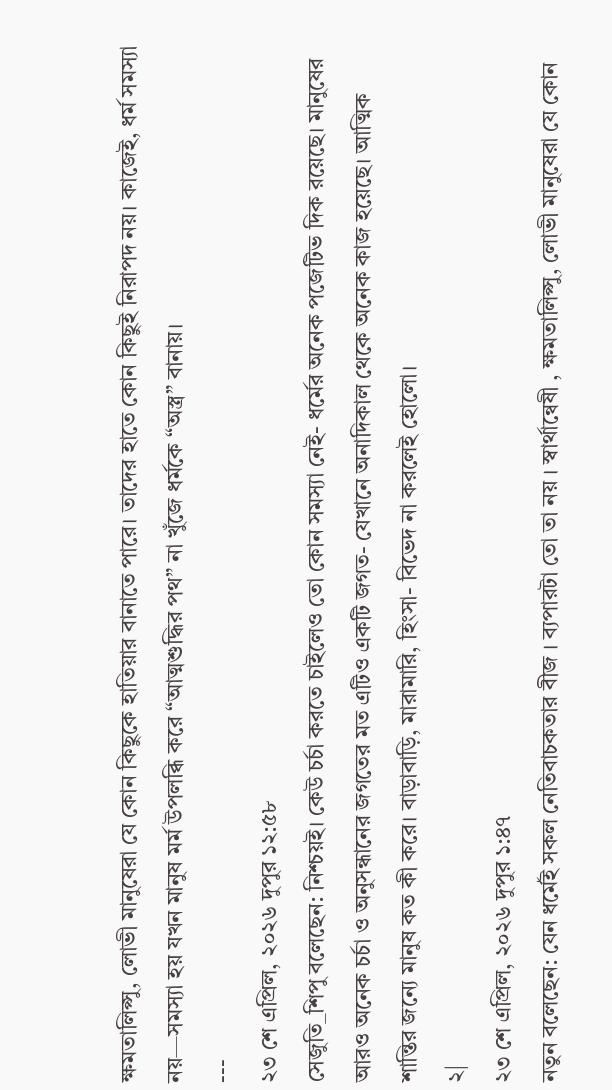ক্ষমতালিপ্সু, লোভী মানুষেরা যে কোন কিছুকে হাতিয়ার বানাতে পারে। তাদের হাতে কোন কিছুই নিরাপদ নয়। কাজেই, ধর্ম সমস্যা নয়—সমস্যা হয় যখন মানুষ মর্ম উপলব্ধি করে “আত্মশুদ্ধির পথ” না খুঁজে ধর্মকে “অস্ত্র” বানায়।
---
২৩ শে এপ্রিল, ২০২৬ দুপুর ১২:৫৮
সেজুতি_শিপু বলেছেন: নিশ্চয়ই। কেউ চর্চা করতে চাইলেও তো কোন সমস্যা নেই- ধর্মের অনেক পজেটিভ দিক রয়েছে। মানুষের আরও অনেক চর্চা ও অনুসন্ধানের জগতের মত এটিও একটি জগত- যেখানে অনাদিকাল থেকে অনেক কাজ হয়েছে। আত্মিক শান্তির জন্যে মানুষ কত কী করে। বাড়াবাড়ি, মারামারি, হিংসা- বিভেদ না করলেই হোলো।
২|
২৩ শে এপ্রিল, ২০২৬ দুপুর ১:৪৭
নতুন বলেছেন: যেন ধর্মেই সকল নেতিবাচকতার বীজ । ব্যপারটা তো তা নয় । স্বার্থান্বেষী , ক্ষমতালিপ্সু, লোভী মানুষেরা যে কোন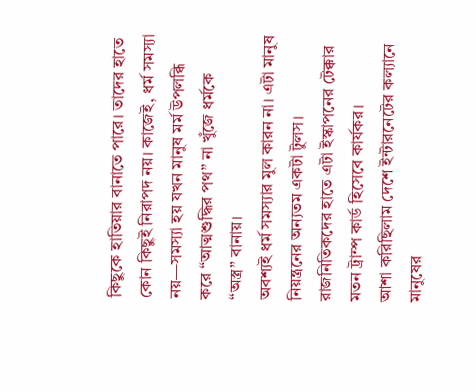কিছুকে হাতিয়ার বানাতে পারে। তাদের হাতে কোন কিছুই নিরাপদ নয়। কাজেই, ধর্ম সমস্যা নয়—সমস্যা হয় যখন মানুষ মর্ম উপলব্ধি করে “আত্মশুদ্ধির পথ” না খুঁজে ধর্মকে “অস্ত্র” বানায়।
অবশ্যই ধর্ম সমস্যার মুল কারন না। এটা মানুষ নিয়ন্ত্রনের অন্যতম একটা টুলস।
রাজনিতিকদের হাতে এটা ইস্কাপনের টেক্কার মতন ট্রাম্প কার্ড হিসেবে কার্যকর।
আশা করিছিলাম দেশে ইন্টারনেটের কল্যানে মানুষের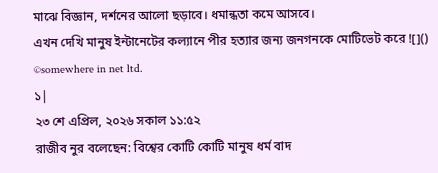মাঝে বিজ্ঞান, দর্শনের আলো ছড়াবে। ধমান্ধতা কমে আসবে।
এখন দেখি মানুষ ইন্টানেটের কল্যানে পীর হত্যার জন্য জনগনকে মোটিভেট করে ![]()
©somewhere in net ltd.
১|
২৩ শে এপ্রিল, ২০২৬ সকাল ১১:৫২
রাজীব নুর বলেছেন: বিশ্বের কোটি কোটি মানুষ ধর্ম বাদ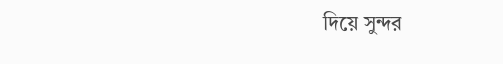দিয়ে সুন্দর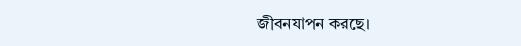জীবনযাপন করছে।